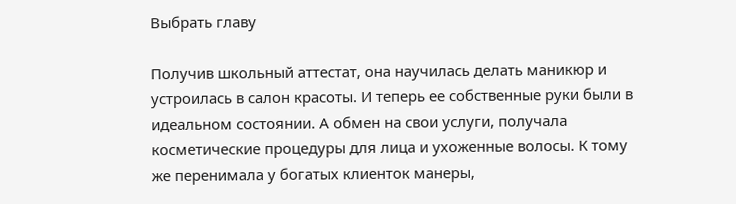Выбрать главу

Получив школьный аттестат, она научилась делать маникюр и устроилась в салон красоты. И теперь ее собственные руки были в идеальном состоянии. А обмен на свои услуги, получала косметические процедуры для лица и ухоженные волосы. К тому же перенимала у богатых клиенток манеры,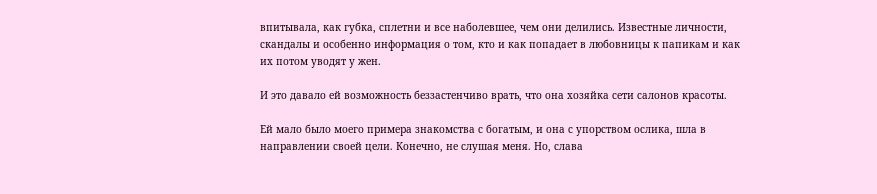впитывала, как губка, сплетни и все наболевшее, чем они делились. Известные личности, скандалы и особенно информация о том, кто и как попадает в любовницы к папикам и как их потом уводят у жен.

И это давало ей возможность беззастенчиво врать, что она хозяйка сети салонов красоты.

Ей мало было моего примера знакомства с богатым, и она с упорством ослика, шла в направлении своей цели. Конечно, не слушая меня. Но, слава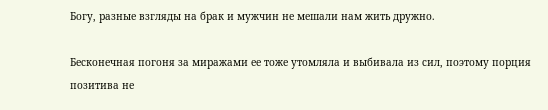Богу, разные взгляды на брак и мужчин не мешали нам жить дружно.

Бесконечная погоня за миражами ее тоже утомляла и выбивала из сил, поэтому порция позитива не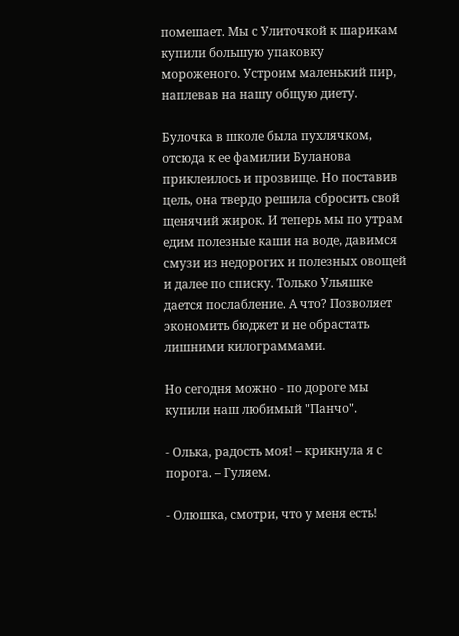помешает. Мы с Улиточкой к шарикам купили большую упаковку мороженого. Устроим маленький пир, наплевав на нашу общую диету.

Булочка в школе была пухлячком, отсюда к ее фамилии Буланова приклеилось и прозвище. Но поставив цель, она твердо решила сбросить свой щенячий жирок. И теперь мы по утрам едим полезные каши на воде, давимся смузи из недорогих и полезных овощей и далее по списку. Только Ульяшке дается послабление. А что? Позволяет экономить бюджет и не обрастать лишними килограммами.

Но сегодня можно - по дороге мы купили наш любимый "Панчо".

- Олька, радость моя! – крикнула я с порога. – Гуляем.

- Олюшка, смотри, что у меня есть!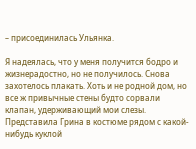– присоединилась Ульянка.

Я надеялась, что у меня получится бодро и жизнерадостно, но не получилось. Снова захотелось плакать. Хоть и не родной дом, но все ж привычные стены будто сорвали клапан, удерживающий мои слезы. Представила Грина в костюме рядом с какой-нибудь куклой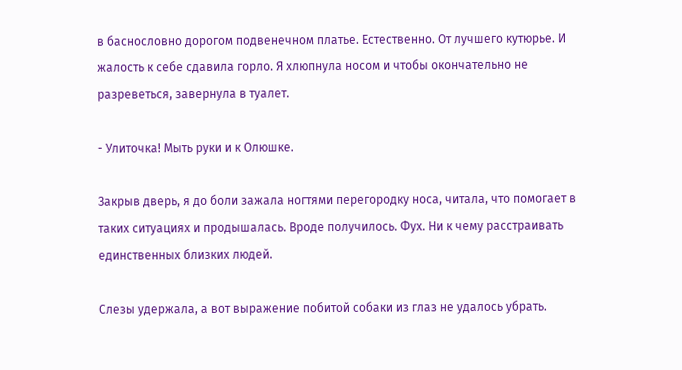в баснословно дорогом подвенечном платье. Естественно. От лучшего кутюрье. И жалость к себе сдавила горло. Я хлюпнула носом и чтобы окончательно не разреветься, завернула в туалет.

- Улиточка! Мыть руки и к Олюшке.

Закрыв дверь, я до боли зажала ногтями перегородку носа, читала, что помогает в таких ситуациях и продышалась. Вроде получилось. Фух. Ни к чему расстраивать единственных близких людей.

Слезы удержала, а вот выражение побитой собаки из глаз не удалось убрать.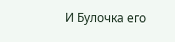И Булочка его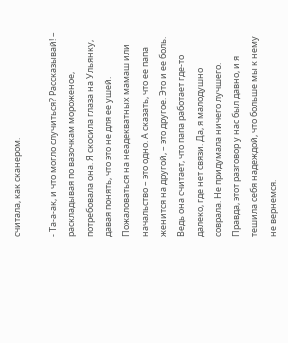считала, как сканером.

- Та-а-ак, и что могло случиться? Рассказывай! – раскладывая по вазочкам мороженое, потребовала она. Я скосила глаза на Ульянку, давая понять, что это не для ее ушей. Пожаловаться на неадекватных мамаш или начальство – это одно. А сказать, что ее папа женится на другой, – это другое. Это и ее боль. Ведь она считает, что папа работает где-то далеко, где нет связи. Да, я малодушно соврала. Не придумала ничего лучшего. Правда, этот разговор у нас был давно, и я тешила себя надеждой, что больше мы к нему не вернемся.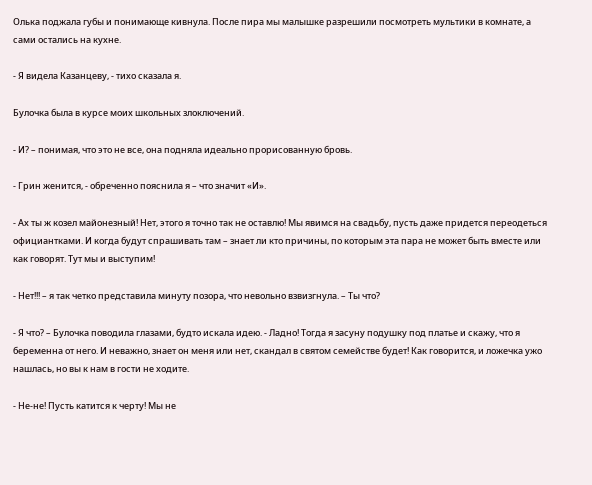Олька поджала губы и понимающе кивнула. После пира мы малышке разрешили посмотреть мультики в комнате, а сами остались на кухне.

- Я видела Казанцеву, - тихо сказала я.

Булочка была в курсе моих школьных злоключений.

- И? – понимая, что это не все, она подняла идеально прорисованную бровь.

- Грин женится, - обреченно пояснила я – что значит «И».

- Ах ты ж козел майонезный! Нет, этого я точно так не оставлю! Мы явимся на свадьбу, пусть даже придется переодеться официантками. И когда будут спрашивать там – знает ли кто причины, по которым эта пара не может быть вместе или как говорят. Тут мы и выступим!

- Нет!!! – я так четко представила минуту позора, что невольно взвизгнула. – Ты что?

- Я что? – Булочка поводила глазами, будто искала идею. - Ладно! Тогда я засуну подушку под платье и скажу, что я беременна от него. И неважно, знает он меня или нет, скандал в святом семействе будет! Как говорится, и ложечка ужо нашлась, но вы к нам в гости не ходите.

- Не-не! Пусть катится к черту! Мы не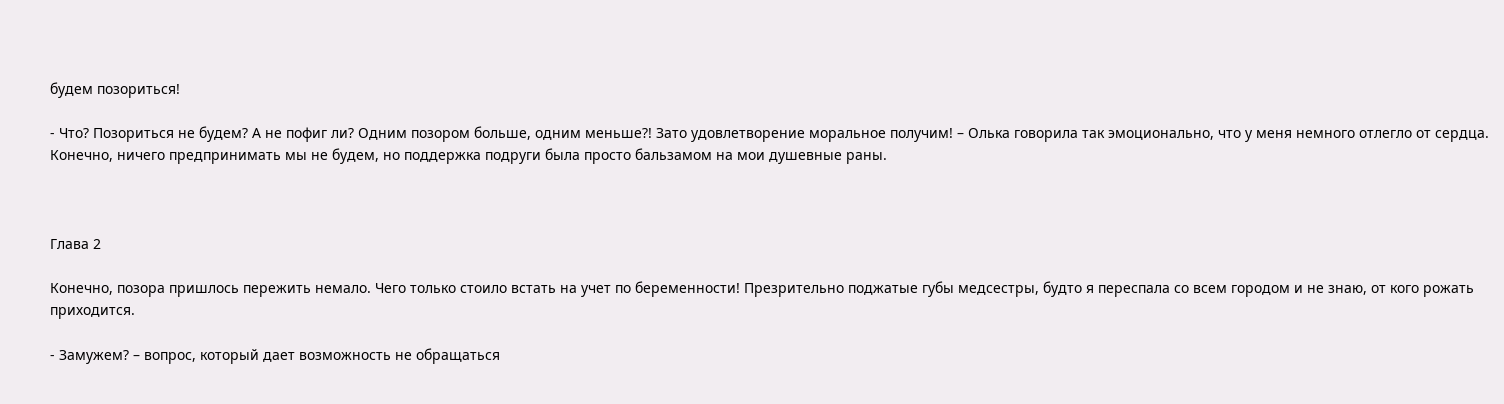будем позориться!

- Что? Позориться не будем? А не пофиг ли? Одним позором больше, одним меньше?! Зато удовлетворение моральное получим! – Олька говорила так эмоционально, что у меня немного отлегло от сердца. Конечно, ничего предпринимать мы не будем, но поддержка подруги была просто бальзамом на мои душевные раны.



Глава 2

Конечно, позора пришлось пережить немало. Чего только стоило встать на учет по беременности! Презрительно поджатые губы медсестры, будто я переспала со всем городом и не знаю, от кого рожать приходится.

- Замужем? – вопрос, который дает возможность не обращаться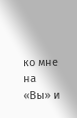ко мне на «Вы» и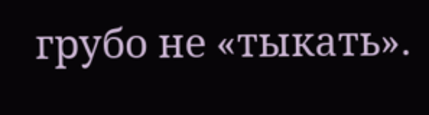грубо не «тыкать».